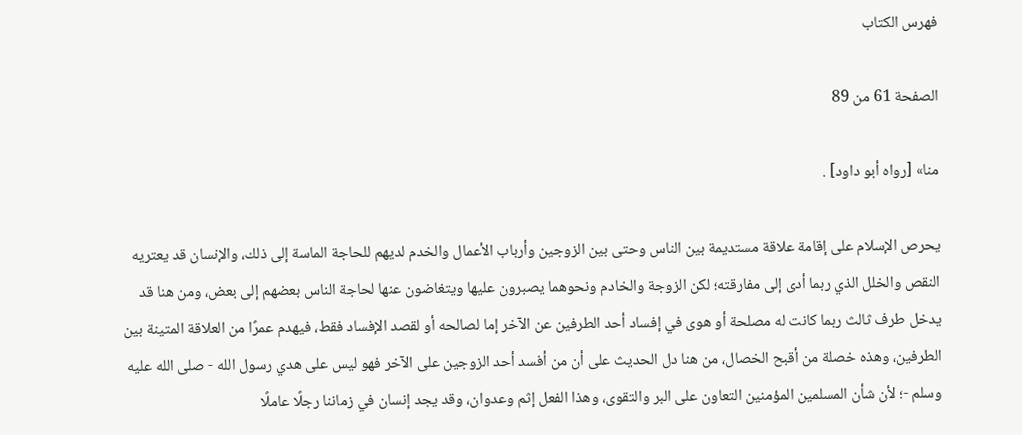فهرس الكتاب

الصفحة 61 من 89

منا» [رواه أبو داود] .

يحرص الإسلام على إقامة علاقة مستديمة بين الناس وحتى بين الزوجين وأرباب الأعمال والخدم لديهم للحاجة الماسة إلى ذلك، والإنسان قد يعتريه النقص والخلل الذي ربما أدى إلى مفارقته؛ لكن الزوجة والخادم ونحوهما يصبرون عليها ويتغاضون عنها لحاجة الناس بعضهم إلى بعض، ومن هنا قد يدخل طرف ثالث ربما كانت له مصلحة أو هوى في إفساد أحد الطرفين عن الآخر إما لصالحه أو لقصد الإفساد فقط، فيهدم عمرًا من العلاقة المتينة بين الطرفين، وهذه خصلة من أقبح الخصال، من هنا دل الحديث على أن من أفسد أحد الزوجين على الآخر فهو ليس على هدي رسول الله - صلى الله عليه وسلم -؛ لأن شأن المسلمين المؤمنين التعاون على البر والتقوى، وهذا الفعل إثم وعدوان، وقد يجد إنسان في زماننا رجلًا عاملًا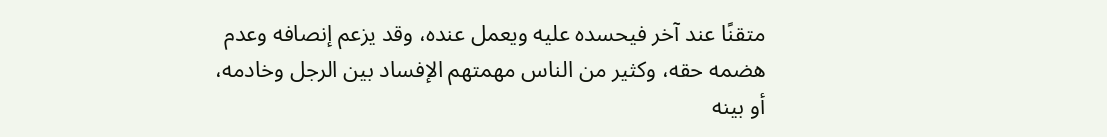متقنًا عند آخر فيحسده عليه ويعمل عنده، وقد يزعم إنصافه وعدم هضمه حقه، وكثير من الناس مهمتهم الإفساد بين الرجل وخادمه، أو بينه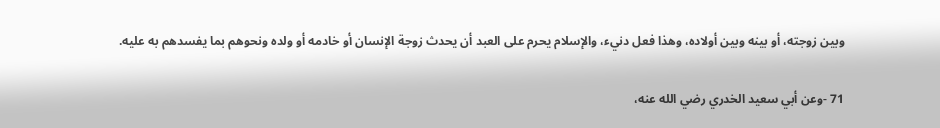وبين زوجته، أو بينه وبين أولاده، وهذا فعل دنيء، والإسلام يحرم على العبد أن يحدث زوجة الإنسان أو خادمه أو ولده ونحوهم بما يفسدهم به عليه.

71 -وعن أبي سعيد الخدري رضي الله عنه،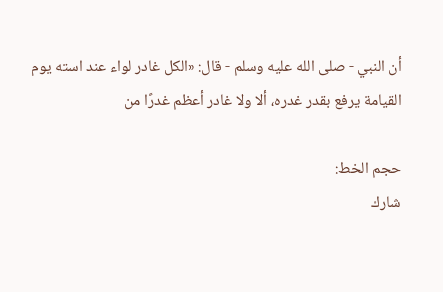أن النبي - صلى الله عليه وسلم - قال: «الكل غادر لواء عند استه يوم القيامة يرفع بقدر غدره، ألا ولا غادر أعظم غدرًا من

حجم الخط:
شارك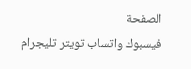الصفحة
فيسبوك واتساب تويتر تليجرام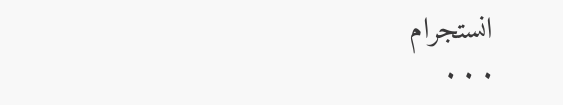انستجرام
. . .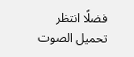فضلًا انتظر تحميل الصوت